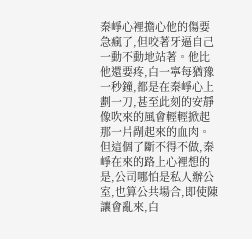秦崢心裡擔心他的傷要急瘋了,但咬著牙逼自己一動不動地站著。他比他還要疼,白一寧每猶豫一秒鐘,都是在秦崢心上劃一刀,甚至此刻的安靜像吹來的風會輕輕掀起那一片剮起來的血肉。
但這個了斷不得不做,秦崢在來的路上心裡想的是,公司哪怕是私人辦公室,也算公共場合,即使陳讓會亂來,白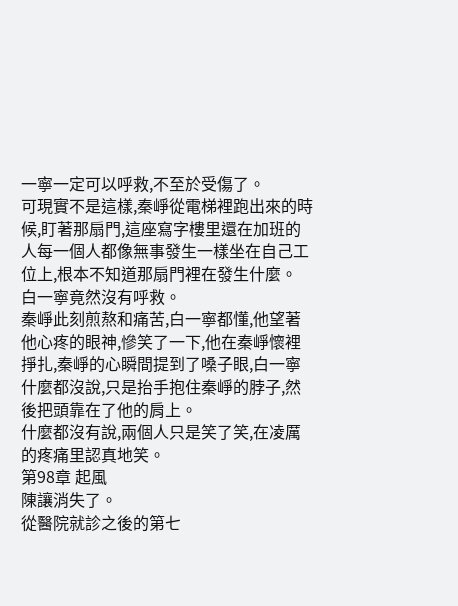一寧一定可以呼救,不至於受傷了。
可現實不是這樣,秦崢從電梯裡跑出來的時候,盯著那扇門,這座寫字樓里還在加班的人每一個人都像無事發生一樣坐在自己工位上,根本不知道那扇門裡在發生什麼。
白一寧竟然沒有呼救。
秦崢此刻煎熬和痛苦,白一寧都懂,他望著他心疼的眼神,慘笑了一下,他在秦崢懷裡掙扎,秦崢的心瞬間提到了嗓子眼,白一寧什麼都沒說,只是抬手抱住秦崢的脖子,然後把頭靠在了他的肩上。
什麼都沒有說,兩個人只是笑了笑,在凌厲的疼痛里認真地笑。
第98章 起風
陳讓消失了。
從醫院就診之後的第七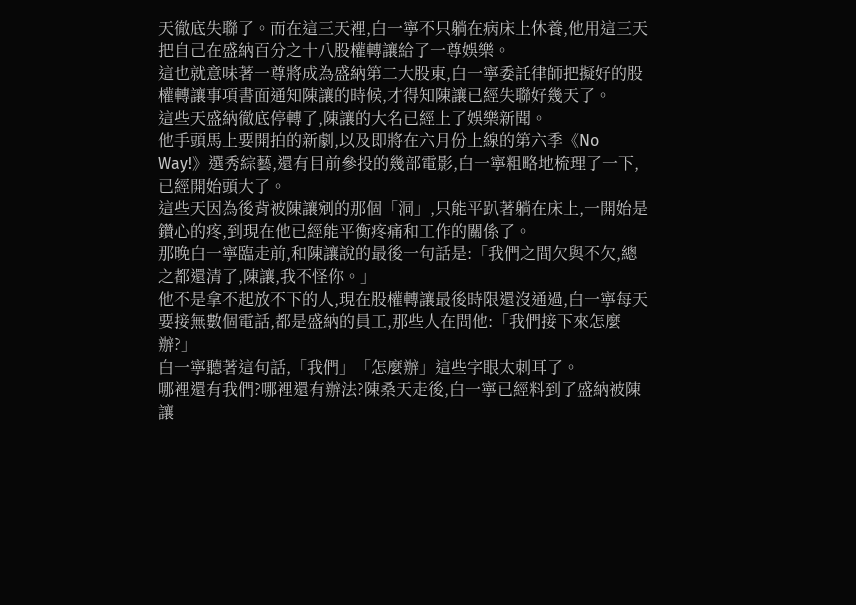天徹底失聯了。而在這三天裡,白一寧不只躺在病床上休養,他用這三天把自己在盛納百分之十八股權轉讓給了一尊娛樂。
這也就意味著一尊將成為盛納第二大股東,白一寧委託律師把擬好的股權轉讓事項書面通知陳讓的時候,才得知陳讓已經失聯好幾天了。
這些天盛納徹底停轉了,陳讓的大名已經上了娛樂新聞。
他手頭馬上要開拍的新劇,以及即將在六月份上線的第六季《No Way!》選秀綜藝,還有目前參投的幾部電影,白一寧粗略地梳理了一下,已經開始頭大了。
這些天因為後背被陳讓剜的那個「洞」,只能平趴著躺在床上,一開始是鑽心的疼,到現在他已經能平衡疼痛和工作的關係了。
那晚白一寧臨走前,和陳讓說的最後一句話是:「我們之間欠與不欠,總之都還清了,陳讓,我不怪你。」
他不是拿不起放不下的人,現在股權轉讓最後時限還沒通過,白一寧每天要接無數個電話,都是盛納的員工,那些人在問他:「我們接下來怎麼辦?」
白一寧聽著這句話,「我們」「怎麼辦」這些字眼太刺耳了。
哪裡還有我們?哪裡還有辦法?陳桑天走後,白一寧已經料到了盛納被陳讓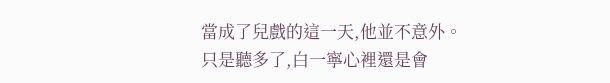當成了兒戲的這一天,他並不意外。
只是聽多了,白一寧心裡還是會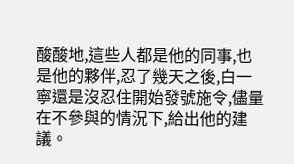酸酸地,這些人都是他的同事,也是他的夥伴,忍了幾天之後,白一寧還是沒忍住開始發號施令,儘量在不參與的情況下,給出他的建議。